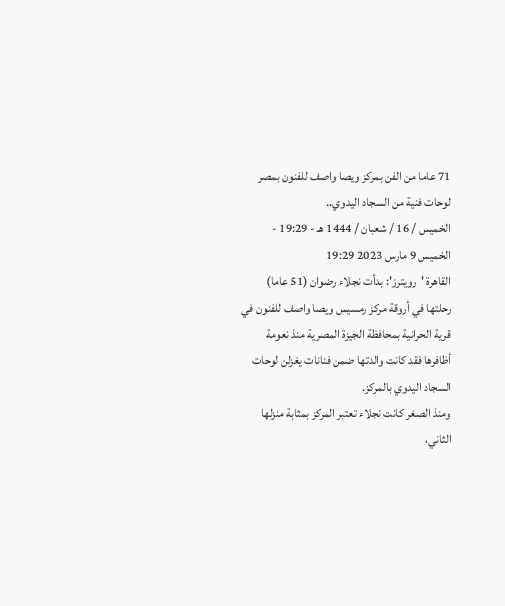71 عاما من الفن بمركز ويصا واصف للفنون بمصر
لوحات فنية من السجاد اليدوي..
الخميس / 16 / شعبان / 1444 هـ - 19:29 - الخميس 9 مارس 2023 19:29
القاهرة 'رويترز': بدأت نجلاء رضوان (51 عاما) رحلتها في أروقة مركز رمسيس ويصا واصف للفنون في قرية الحرانية بمحافظة الجيزة المصرية منذ نعومة أظافرها فقد كانت والدتها ضمن فنانات يغزلن لوحات السجاد اليدوي بالمركز.
ومنذ الصغر كانت نجلاء تعتبر المركز بمثابة منزلها الثاني،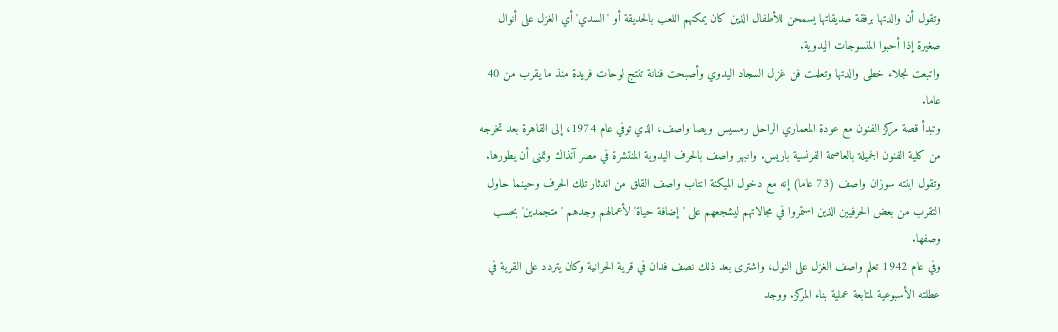وتقول أن والدتها برفقة صديقاتها يسمحن للأطفال الذين كان يمكنهم اللعب بالحديقة أو 'السدي' أي الغزل على أنوال صغيرة إذا أحبوا المنسوجات اليدوية.
واتبعت نجلاء خطى والدتها وتعلمت فن غزل السجاد اليدوي وأصبحت فنانة تنتج لوحات فريدة منذ ما يقرب من 40 عاما.
وتبدأ قصة مركز الفنون مع عودة المعماري الراحل رمسيس ويصا واصف، الذي توفي عام 1974، إلى القاهرة بعد تخرجه من كلية الفنون الجميلة بالعاصمة الفرنسية باريس. وانبهر واصف بالحرف اليدوية المنتشرة في مصر آنذاك وتمنى أن يطورها.
وتقول ابنته سوزان واصف (73 عاما) إنه مع دخول الميكنة انتاب واصف القلق من اندثار تلك الحرف وحينما حاول التقرب من بعض الحرفيين الذين استمروا في مجالاتهم ليشجعهم على 'إضافة حياة' لأعمالهم وجدهم 'متجمدين' بحسب وصفها.
وفي عام 1942 تعلم واصف الغزل على النول، واشترى بعد ذلك نصف فدان في قرية الحرانية وكان يتردد على القرية في عطلته الأسبوعية لمتابعة عملية بناء المركز. ووجد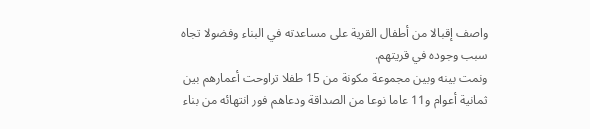واصف إقبالا من أطفال القرية على مساعدته في البناء وفضولا تجاه سبب وجوده في قريتهم.
ونمت بينه وبين مجموعة مكونة من 15 طفلا تراوحت أعمارهم بين ثمانية أعوام و11 عاما نوعا من الصداقة ودعاهم فور انتهائه من بناء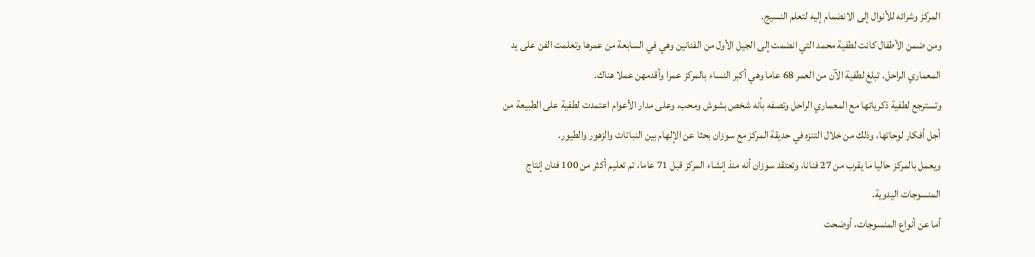المركز وشرائه للأنوال إلى الانضمام إليه لتعلم النسيج.
ومن ضمن الأطفال كانت لطفية محمد التي انضمت إلى الجيل الأول من الفنانين وهي في السابعة من عمرها وتعلمت الفن على يد المعماري الراحل. تبلغ لطفية الآن من العمر 68 عاما وهي أكبر النساء بالمركز عمرا وأقدمهن عملا هناك.
وتسترجع لطفية ذكرياتها مع المعماري الراحل وتصفه بأنه شخص بشوش ومحب، وعلى مدار الأعوام اعتمدت لطفية على الطبيعة من أجل أفكار لوحاتها، وذلك من خلال التنزه في حديقة المركز مع سوزان بحثا عن الإلهام بين النباتات والزهور والطيور.
ويعمل بالمركز حاليا ما يقرب من 27 فنانا، وتعتقد سوزان أنه منذ إنشاء المركز قبل 71 عاما، تم تعليم أكثر من 100 فنان إنتاج المنسوجات اليدوية.
أما عن أنواع المنسوجات، أوضحت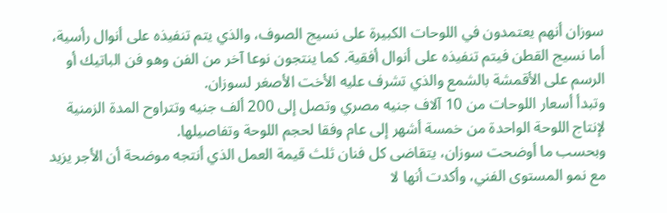سوزان أنهم يعتمدون في اللوحات الكبيرة على نسيج الصوف، والذي يتم تنفيذه على أنوال رأسية، أما نسيج القطن فيتم تنفيذه على أنوال أفقية. كما ينتجون نوعا آخر من الفن وهو فن الباتيك أو الرسم على الأقمشة بالشمع والذي تشرف عليه الأخت الأصغر لسوزان.
وتبدأ أسعار اللوحات من 10 آلاف جنيه مصري وتصل إلى 200 ألف جنيه وتتراوح المدة الزمنية لإنتاج اللوحة الواحدة من خمسة أشهر إلى عام وفقا لحجم اللوحة وتفاصيلها.
وبحسب ما أوضحت سوزان، يتقاضى كل فنان ثلث قيمة العمل الذي أنتجه موضحة أن الأجر يزيد مع نمو المستوى الفني، وأكدت أنها لا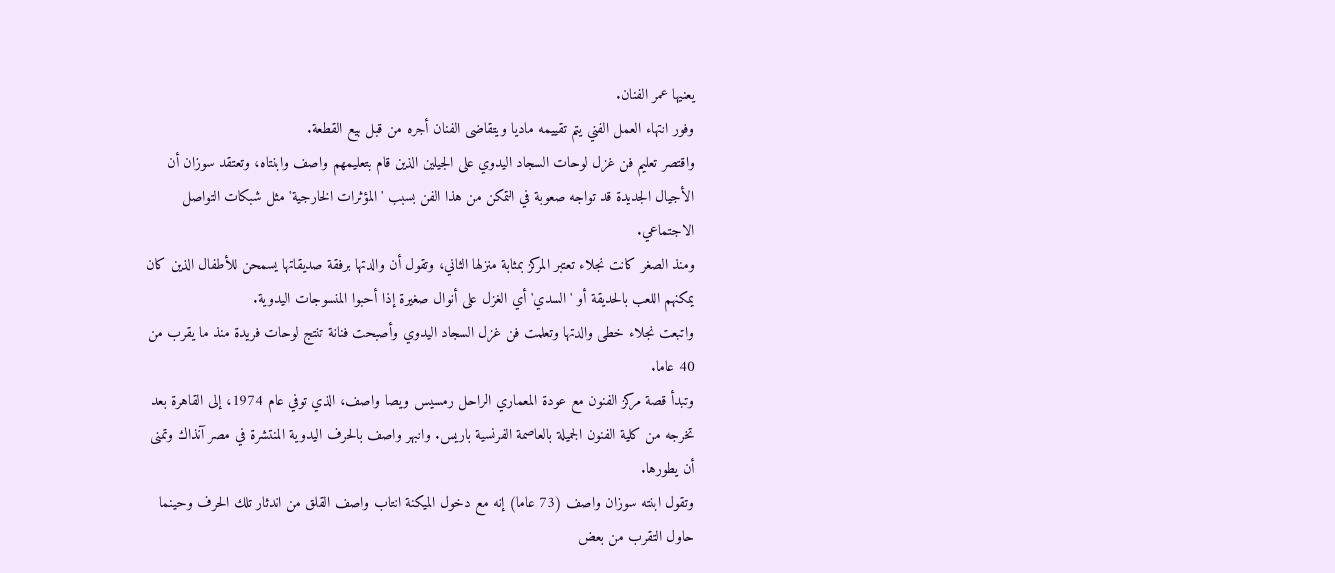يعنيها عمر الفنان.
وفور انتهاء العمل الفني يتم تقييمه ماديا ويتقاضى الفنان أجره من قبل بيع القطعة.
واقتصر تعليم فن غزل لوحات السجاد اليدوي على الجيلين الذين قام بتعليمهم واصف وابنتاه، وتعتقد سوزان أن الأجيال الجديدة قد تواجه صعوبة في التمكن من هذا الفن بسبب 'المؤثرات الخارجية' مثل شبكات التواصل الاجتماعي.
ومنذ الصغر كانت نجلاء تعتبر المركز بمثابة منزلها الثاني، وتقول أن والدتها برفقة صديقاتها يسمحن للأطفال الذين كان يمكنهم اللعب بالحديقة أو 'السدي' أي الغزل على أنوال صغيرة إذا أحبوا المنسوجات اليدوية.
واتبعت نجلاء خطى والدتها وتعلمت فن غزل السجاد اليدوي وأصبحت فنانة تنتج لوحات فريدة منذ ما يقرب من 40 عاما.
وتبدأ قصة مركز الفنون مع عودة المعماري الراحل رمسيس ويصا واصف، الذي توفي عام 1974، إلى القاهرة بعد تخرجه من كلية الفنون الجميلة بالعاصمة الفرنسية باريس. وانبهر واصف بالحرف اليدوية المنتشرة في مصر آنذاك وتمنى أن يطورها.
وتقول ابنته سوزان واصف (73 عاما) إنه مع دخول الميكنة انتاب واصف القلق من اندثار تلك الحرف وحينما حاول التقرب من بعض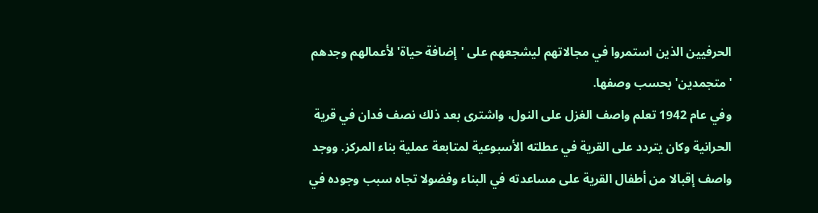الحرفيين الذين استمروا في مجالاتهم ليشجعهم على 'إضافة حياة' لأعمالهم وجدهم 'متجمدين' بحسب وصفها.
وفي عام 1942 تعلم واصف الغزل على النول، واشترى بعد ذلك نصف فدان في قرية الحرانية وكان يتردد على القرية في عطلته الأسبوعية لمتابعة عملية بناء المركز. ووجد واصف إقبالا من أطفال القرية على مساعدته في البناء وفضولا تجاه سبب وجوده في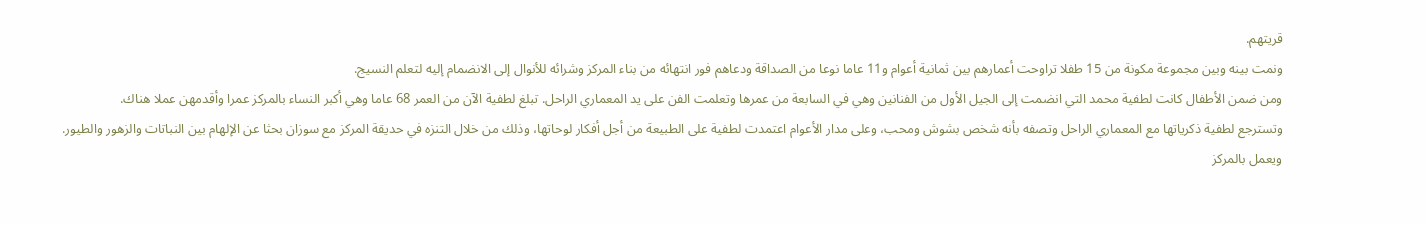قريتهم.
ونمت بينه وبين مجموعة مكونة من 15 طفلا تراوحت أعمارهم بين ثمانية أعوام و11 عاما نوعا من الصداقة ودعاهم فور انتهائه من بناء المركز وشرائه للأنوال إلى الانضمام إليه لتعلم النسيج.
ومن ضمن الأطفال كانت لطفية محمد التي انضمت إلى الجيل الأول من الفنانين وهي في السابعة من عمرها وتعلمت الفن على يد المعماري الراحل. تبلغ لطفية الآن من العمر 68 عاما وهي أكبر النساء بالمركز عمرا وأقدمهن عملا هناك.
وتسترجع لطفية ذكرياتها مع المعماري الراحل وتصفه بأنه شخص بشوش ومحب، وعلى مدار الأعوام اعتمدت لطفية على الطبيعة من أجل أفكار لوحاتها، وذلك من خلال التنزه في حديقة المركز مع سوزان بحثا عن الإلهام بين النباتات والزهور والطيور.
ويعمل بالمركز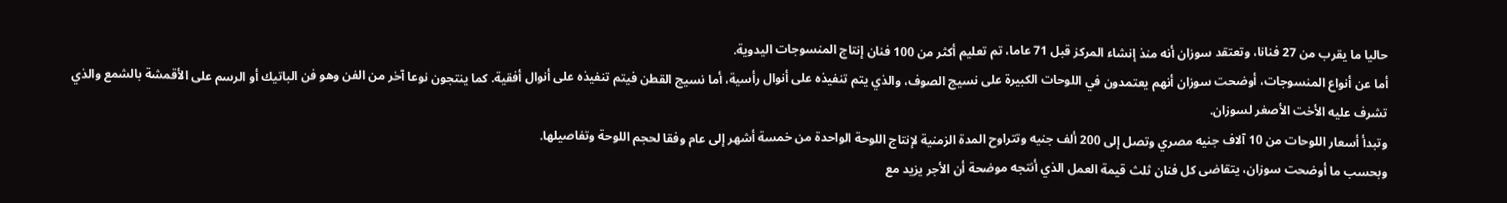حاليا ما يقرب من 27 فنانا، وتعتقد سوزان أنه منذ إنشاء المركز قبل 71 عاما، تم تعليم أكثر من 100 فنان إنتاج المنسوجات اليدوية.
أما عن أنواع المنسوجات، أوضحت سوزان أنهم يعتمدون في اللوحات الكبيرة على نسيج الصوف، والذي يتم تنفيذه على أنوال رأسية، أما نسيج القطن فيتم تنفيذه على أنوال أفقية. كما ينتجون نوعا آخر من الفن وهو فن الباتيك أو الرسم على الأقمشة بالشمع والذي تشرف عليه الأخت الأصغر لسوزان.
وتبدأ أسعار اللوحات من 10 آلاف جنيه مصري وتصل إلى 200 ألف جنيه وتتراوح المدة الزمنية لإنتاج اللوحة الواحدة من خمسة أشهر إلى عام وفقا لحجم اللوحة وتفاصيلها.
وبحسب ما أوضحت سوزان، يتقاضى كل فنان ثلث قيمة العمل الذي أنتجه موضحة أن الأجر يزيد مع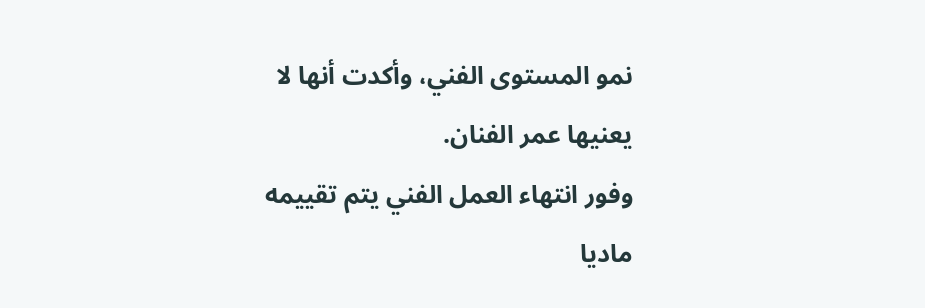نمو المستوى الفني، وأكدت أنها لا يعنيها عمر الفنان.
وفور انتهاء العمل الفني يتم تقييمه ماديا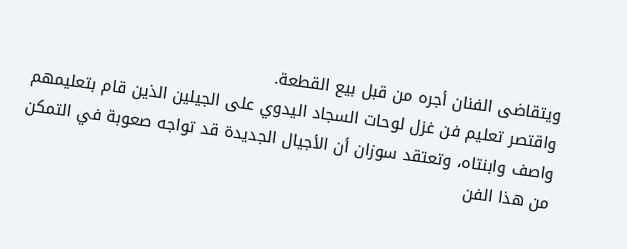ويتقاضى الفنان أجره من قبل بيع القطعة.
واقتصر تعليم فن غزل لوحات السجاد اليدوي على الجيلين الذين قام بتعليمهم واصف وابنتاه، وتعتقد سوزان أن الأجيال الجديدة قد تواجه صعوبة في التمكن من هذا الفن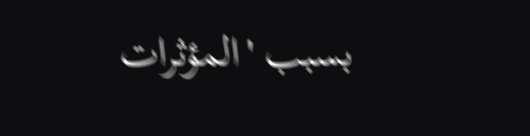بسبب 'المؤثرات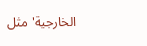الخارجية' مثل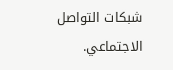شبكات التواصل الاجتماعي.